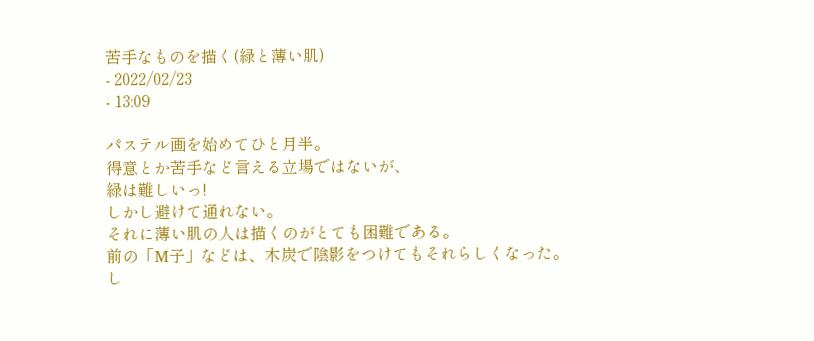苦手なものを描く(緑と薄い肌)
- 2022/02/23
- 13:09

パステル画を始めてひと月半。
得意とか苦手など言える立場ではないが、
緑は難しいっ!
しかし避けて通れない。
それに薄い肌の人は描くのがとても困難である。
前の「M子」などは、木炭で陰影をつけてもそれらしくなった。
し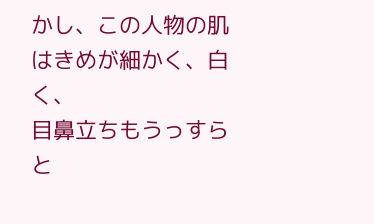かし、この人物の肌はきめが細かく、白く、
目鼻立ちもうっすらと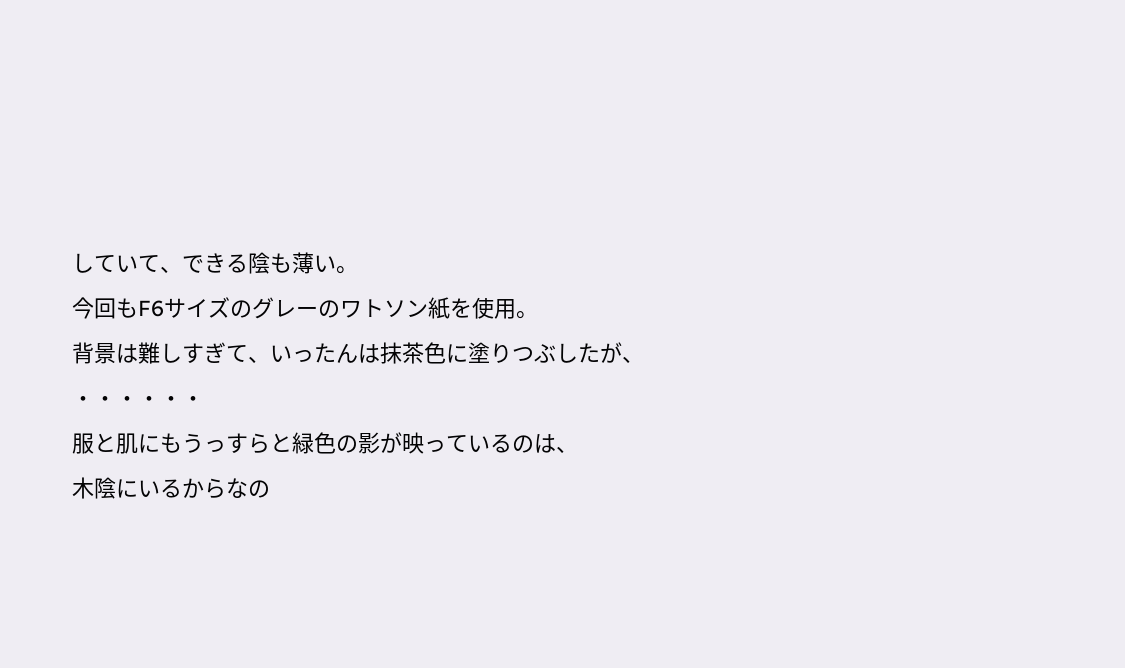していて、できる陰も薄い。
今回もF6サイズのグレーのワトソン紙を使用。
背景は難しすぎて、いったんは抹茶色に塗りつぶしたが、
・・・・・・
服と肌にもうっすらと緑色の影が映っているのは、
木陰にいるからなの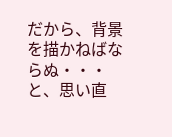だから、背景を描かねばならぬ・・・
と、思い直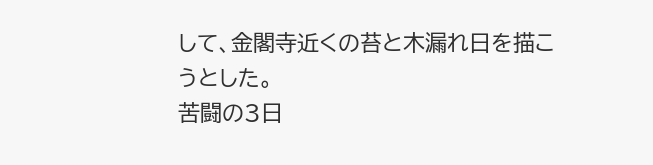して、金閣寺近くの苔と木漏れ日を描こうとした。
苦闘の3日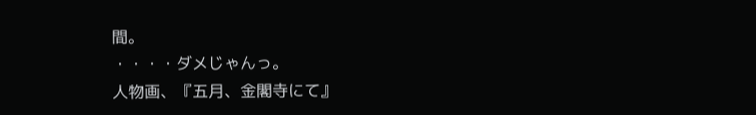間。
・・・・ダメじゃんっ。
人物画、『五月、金閣寺にて』